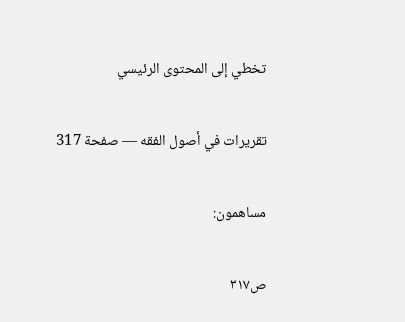تخطي إلى المحتوى الرئيسي

تقريرات في أصول الفقه — صفحة 317

مساهمون:

ص٣١٧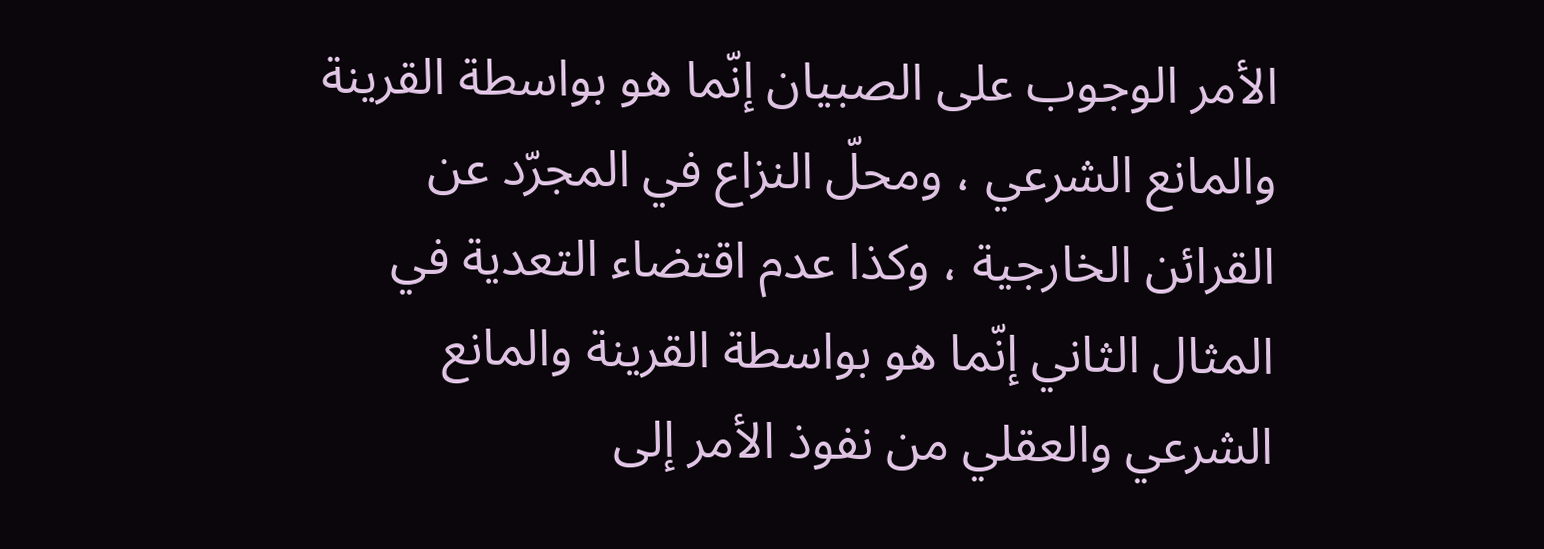الأمر الوجوب على الصبيان إنّما هو بواسطة القرينة والمانع الشرعي ، ومحلّ النزاع في المجرّد عن القرائن الخارجية ، وكذا عدم اقتضاء التعدية في المثال الثاني إنّما هو بواسطة القرينة والمانع الشرعي والعقلي من نفوذ الأمر إلى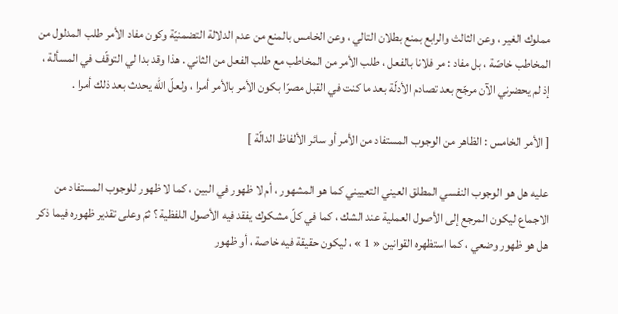مملوك الغير ، وعن الثالث والرابع بمنع بطلان التالي ، وعن الخامس بالمنع من عدم الدلالة التضمنيّة وكون مفاد الأمر طلب المدلول من المخاطب خاصّة ، بل مفاد : مر فلانا بالفعل ، طلب الأمر من المخاطب مع طلب الفعل من الثاني . هذا وقد بدا لي التوقّف في المسألة ، إذ لم يحضرني الآن مرجّح بعد تصادم الأدلّة بعد ما كنت في القبل مصرّا بكون الأمر بالأمر أمرا ، ولعلّ اللّه يحدث بعد ذلك أمرا .

[ الأمر الخامس : الظاهر من الوجوب المستفاد من الأمر أو سائر الألفاظ الدالّة ]

عليه هل هو الوجوب النفسي المطلق العيني التعييني كما هو المشهور ، أم لا ظهور في البين ، كما لا ظهور للوجوب المستفاد من الاجماع ليكون المرجع إلى الأصول العملية عند الشك ، كما في كلّ مشكوك يفقد فيه الأصول اللفظية ؟ ثمّ وعلى تقدير ظهوره فيما ذكر هل هو ظهور وضعي ، كما استظهره القوانين « 1 » ، ليكون حقيقة فيه خاصة ، أو ظهور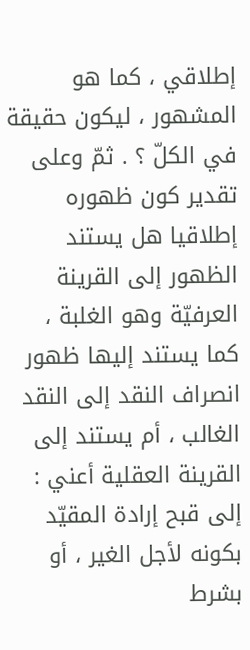إطلاقي ، كما هو المشهور ، ليكون حقيقة في الكلّ ؟ . ثمّ وعلى تقدير كون ظهوره إطلاقيا هل يستند الظهور إلى القرينة العرفيّة وهو الغلبة ، كما يستند إليها ظهور انصراف النقد إلى النقد الغالب ، أم يستند إلى القرينة العقلية أعني : إلى قبح إرادة المقيّد بكونه لأجل الغير ، أو بشرط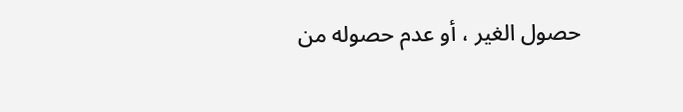حصول الغير ، أو عدم حصوله من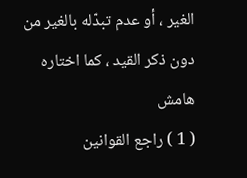الغير ، أو عدم تبدّله بالغير من دون ذكر القيد ، كما اختاره
هامش
( 1 ) راجع القوانين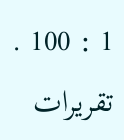1 : 100 .
تقريرات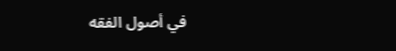في أصول الفقه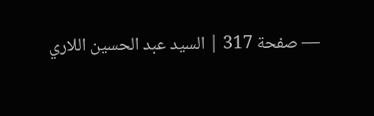— صفحة 317 | السيد عبد الحسين اللاري